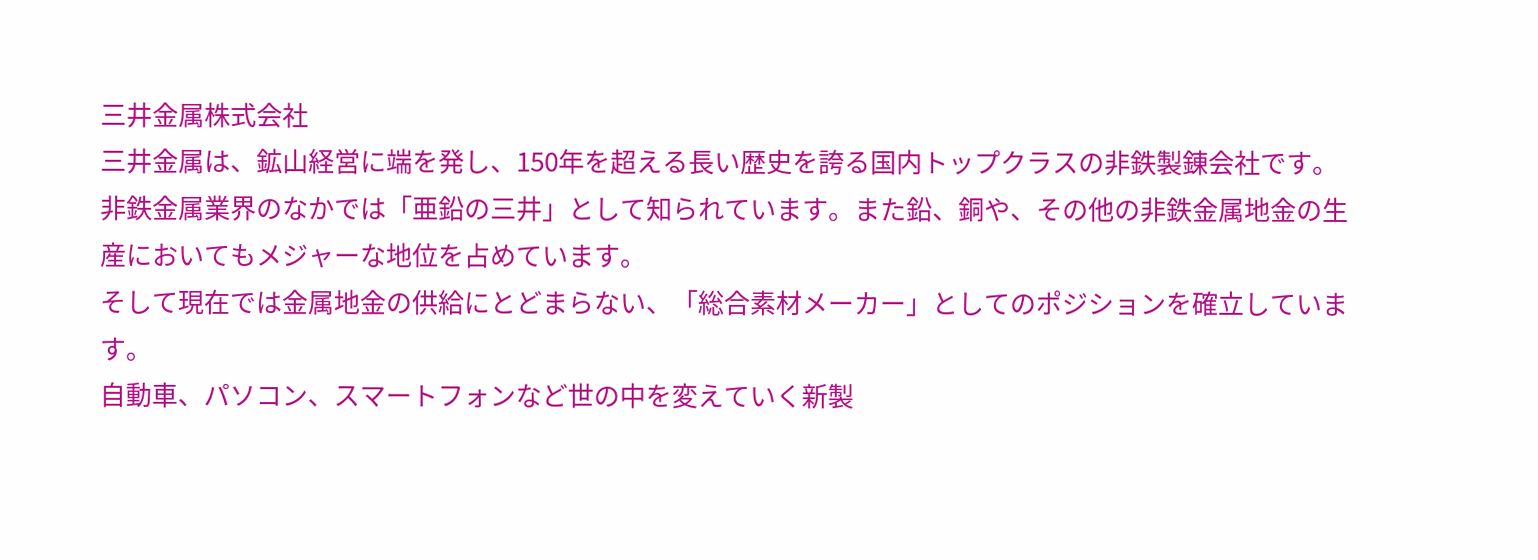三井金属株式会社
三井金属は、鉱山経営に端を発し、150年を超える長い歴史を誇る国内トップクラスの非鉄製錬会社です。非鉄金属業界のなかでは「亜鉛の三井」として知られています。また鉛、銅や、その他の非鉄金属地金の生産においてもメジャーな地位を占めています。
そして現在では金属地金の供給にとどまらない、「総合素材メーカー」としてのポジションを確立しています。
自動車、パソコン、スマートフォンなど世の中を変えていく新製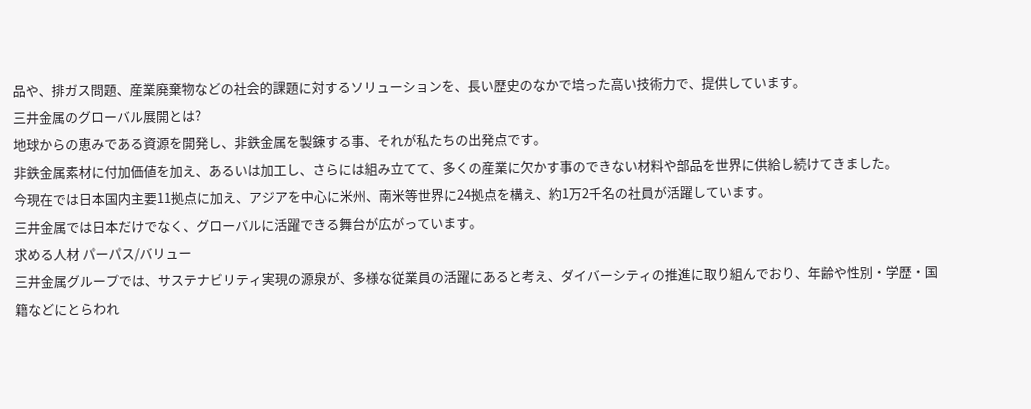品や、排ガス問題、産業廃棄物などの社会的課題に対するソリューションを、長い歴史のなかで培った高い技術力で、提供しています。
三井金属のグローバル展開とは?
地球からの恵みである資源を開発し、非鉄金属を製錬する事、それが私たちの出発点です。
非鉄金属素材に付加価値を加え、あるいは加工し、さらには組み立てて、多くの産業に欠かす事のできない材料や部品を世界に供給し続けてきました。
今現在では日本国内主要11拠点に加え、アジアを中心に米州、南米等世界に24拠点を構え、約1万2千名の社員が活躍しています。
三井金属では日本だけでなく、グローバルに活躍できる舞台が広がっています。
求める人材 パーパス/バリュー
三井金属グループでは、サステナビリティ実現の源泉が、多様な従業員の活躍にあると考え、ダイバーシティの推進に取り組んでおり、年齢や性別・学歴・国籍などにとらわれ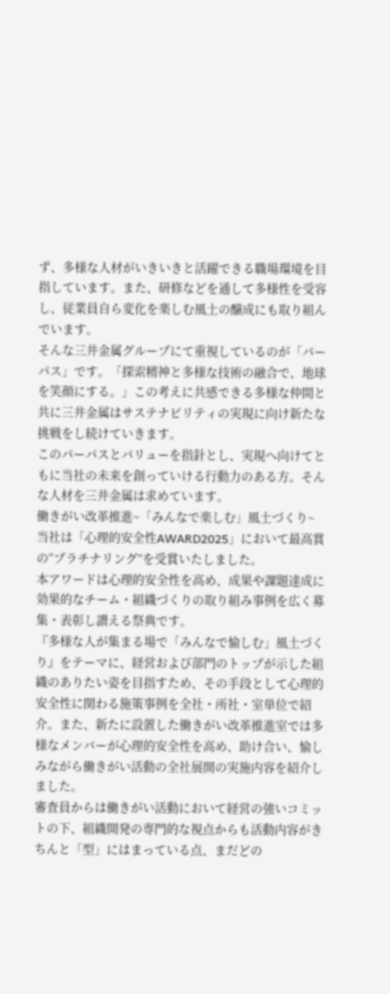ず、多様な人材がいきいきと活躍できる職場環境を目指しています。また、研修などを通して多様性を受容し、従業員自ら変化を楽しむ風土の醸成にも取り組んでいます。
そんな三井金属グループにて重視しているのが「パーパス」です。「探索精神と多様な技術の融合で、地球を笑顔にする。」この考えに共感できる多様な仲間と共に三井金属はサステナビリティの実現に向け新たな挑戦をし続けていきます。
このパーパスとバリューを指針とし、実現へ向けてともに当社の未来を創っていける行動力のある方。そんな人材を三井金属は求めています。
働きがい改革推進~「みんなで楽しむ」風土づくり~
当社は「心理的安全性AWARD2025」において最高賞の“プラチナリング”を受賞いたしました。
本アワードは心理的安全性を高め、成果や課題達成に効果的なチーム・組織づくりの取り組み事例を広く募集・表彰し讃える祭典です。
『多様な人が集まる場で「みんなで愉しむ」風土づくり』をテーマに、経営および部門のトップが示した組織のありたい姿を目指すため、その手段として心理的安全性に関わる施策事例を全社・所社・室単位で紹介。また、新たに設置した働きがい改革推進室では多様なメンバーが心理的安全性を高め、助け合い、愉しみながら働きがい活動の全社展開の実施内容を紹介しました。
審査員からは働きがい活動において経営の強いコミットの下、組織開発の専門的な視点からも活動内容がきちんと「型」にはまっている点、まだどの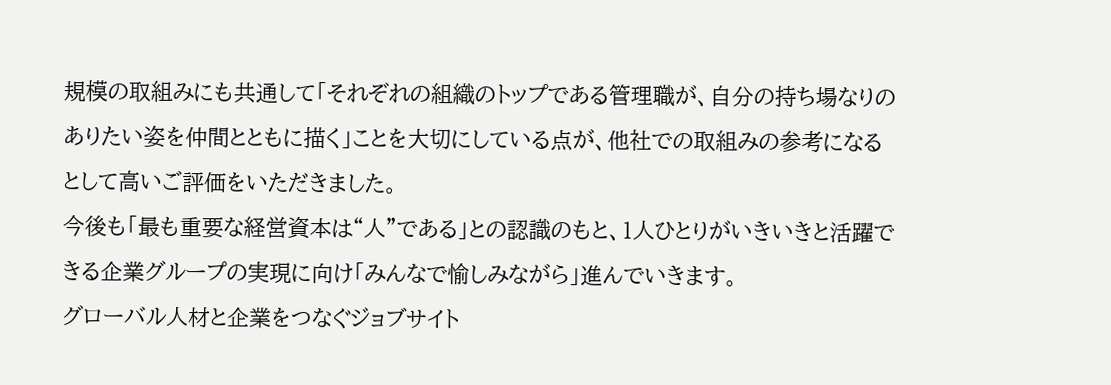規模の取組みにも共通して「それぞれの組織のトップである管理職が、自分の持ち場なりのありたい姿を仲間とともに描く」ことを大切にしている点が、他社での取組みの参考になるとして高いご評価をいただきました。
今後も「最も重要な経営資本は“人”である」との認識のもと、1人ひとりがいきいきと活躍できる企業グループの実現に向け「みんなで愉しみながら」進んでいきます。
グローバル人材と企業をつなぐジョブサイト